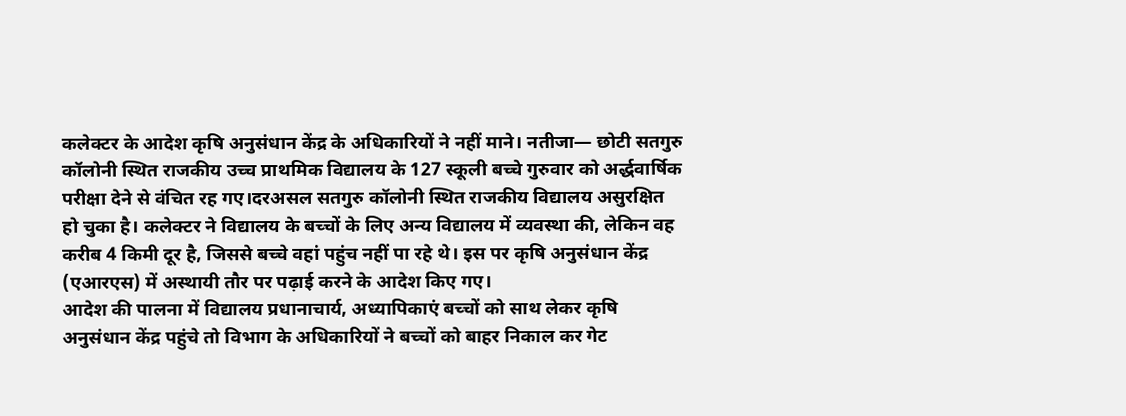कलेक्टर के आदेश कृषि अनुसंधान केंद्र के अधिकारियों ने नहीं माने। नतीजा— छोटी सतगुरु कॉलोनी स्थित राजकीय उच्च प्राथमिक विद्यालय के 127 स्कूली बच्चे गुरुवार को अर्द्धवार्षिक परीक्षा देने से वंचित रह गए।दरअसल सतगुरु कॉलोनी स्थित राजकीय विद्यालय असुरक्षित हो चुका है। कलेक्टर ने विद्यालय के बच्चों के लिए अन्य विद्यालय में व्यवस्था की, लेकिन वह करीब 4 किमी दूर है, जिससे बच्चे वहां पहुंच नहीं पा रहे थे। इस पर कृषि अनुसंधान केंद्र (एआरएस) में अस्थायी तौर पर पढ़ाई करने के आदेश किए गए।
आदेश की पालना में विद्यालय प्रधानाचार्य, अध्यापिकाएं बच्चों को साथ लेकर कृषि अनुसंधान केंद्र पहुंचे तो विभाग के अधिकारियों ने बच्चों को बाहर निकाल कर गेट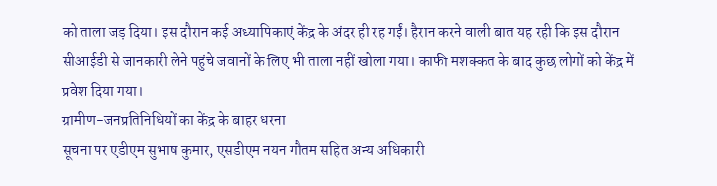को ताला जड़ दिया। इस दौरान कई अध्यापिकाएं केंद्र के अंदर ही रह गईं। हैरान करने वाली बात यह रही कि इस दौरान सीआईडी से जानकारी लेने पहुंचे जवानों के लिए भी ताला नहीं खोला गया। काफी मशक्कत के बाद कुछ लोगों को केंद्र में प्रवेश दिया गया।
ग्रामीण-जनप्रतिनिधियों का केंद्र के बाहर धरना
सूचना पर एडीएम सुभाष कुमार, एसडीएम नयन गौतम सहित अन्य अधिकारी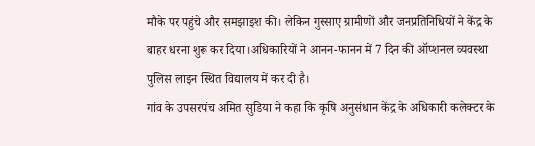मौके पर पहुंचे और समझाइश की। लेकिन गुस्साए ग्रामीणों और जनप्रतिनिधियों ने केंद्र के बाहर धरना शुरू कर दिया।अधिकारियों ने आनन-फानन में 7 दिन की ऑप्शनल व्यवस्था पुलिस लाइन स्थित विद्यालय में कर दी है।
गांव के उपसरपंच अमित सुडिया ने कहा कि कृषि अनुसंधान केंद्र के अधिकारी कलेक्टर के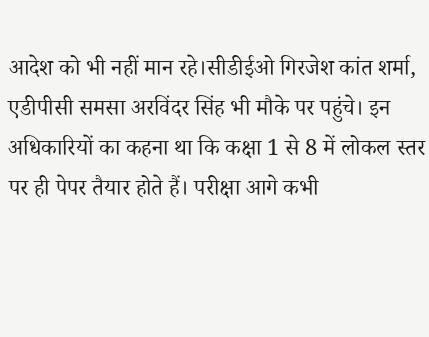आदेश को भी नहीं मान रहे।सीडीईओ गिरजेश कांत शर्मा, एडीपीसी समसा अरविंदर सिंह भी मौके पर पहुंचे। इन अधिकारियों का कहना था कि कक्षा 1 से 8 में लोकल स्तर पर ही पेपर तैयार होते हैं। परीक्षा आगे कभी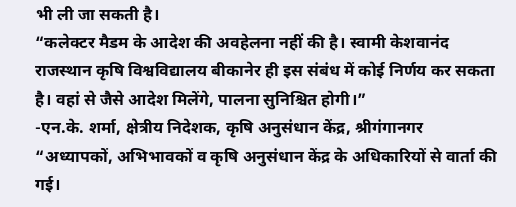भी ली जा सकती है।
“कलेक्टर मैडम के आदेश की अवहेलना नहीं की है। स्वामी केशवानंद राजस्थान कृषि विश्वविद्यालय बीकानेर ही इस संबंध में कोई निर्णय कर सकता है। वहां से जैसे आदेश मिलेंगे, पालना सुनिश्चित होगी।”
-एन.के. शर्मा, क्षेत्रीय निदेशक, कृषि अनुसंधान केंद्र, श्रीगंगानगर
“अध्यापकों, अभिभावकों व कृषि अनुसंधान केंद्र के अधिकारियों से वार्ता की गई।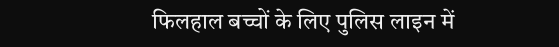फिलहाल बच्चों के लिए पुलिस लाइन में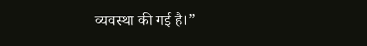व्यवस्था की गई है।”